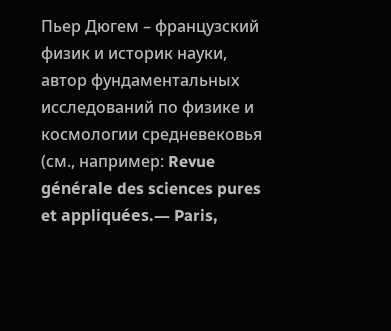Пьер Дюгем – французский физик и историк науки, автор фундаментальных исследований по физике и космологии средневековья (см., например: Revue générale des sciences pures et appliquées.— Paris,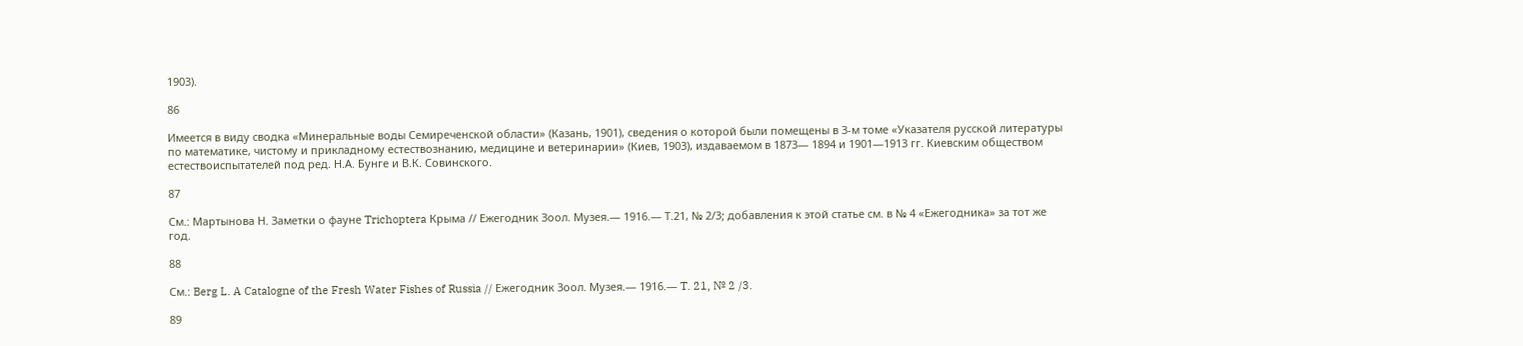1903).

86

Имеется в виду сводка «Минеральные воды Семиреченской области» (Казань, 1901), сведения о которой были помещены в 3-м томе «Указателя русской литературы по математике, чистому и прикладному естествознанию, медицине и ветеринарии» (Киев, 1903), издаваемом в 1873— 1894 и 1901—1913 гг. Киевским обществом естествоиспытателей под ред. Н.А. Бунге и В.К. Совинского.

87

См.: Мартынова Н. Заметки о фауне Trichoptera Крыма // Ежегодник Зоол. Музея.— 1916.— Т.21, № 2/3; добавления к этой статье см. в № 4 «Ежегодника» за тот же год.

88

См.: Berg L. A Catalogne of the Fresh Water Fishes of Russia // Ежегодник Зоол. Музея.— 1916.— T. 21, № 2 /3.

89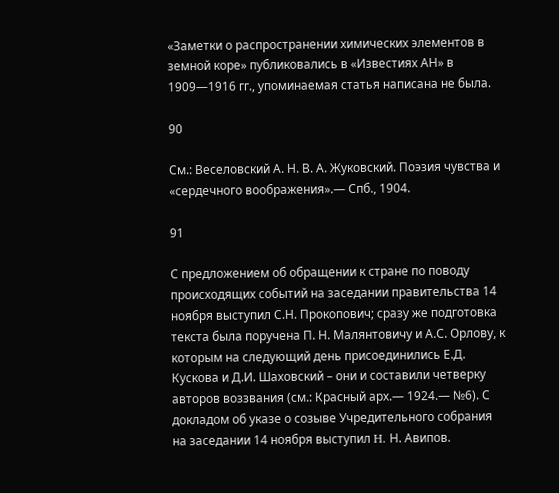«Заметки о распространении химических элементов в земной коре» публиковались в «Известиях АН» в 1909—1916 гг., упоминаемая статья написана не была.

90

См.: Веселовский А. Н. В. А. Жуковский. Поэзия чувства и «сердечного воображения».— Спб., 1904.

91

С предложением об обращении к стране по поводу происходящих событий на заседании правительства 14 ноября выступил С.Н. Прокопович; сразу же подготовка текста была поручена П. Н. Малянтовичу и А.С. Орлову, к которым на следующий день присоединились Е.Д. Кускова и Д.И. Шаховский – они и составили четверку авторов воззвания (см.: Красный арх.— 1924.— №6). С докладом об указе о созыве Учредительного собрания на заседании 14 ноября выступил H. Н. Авипов.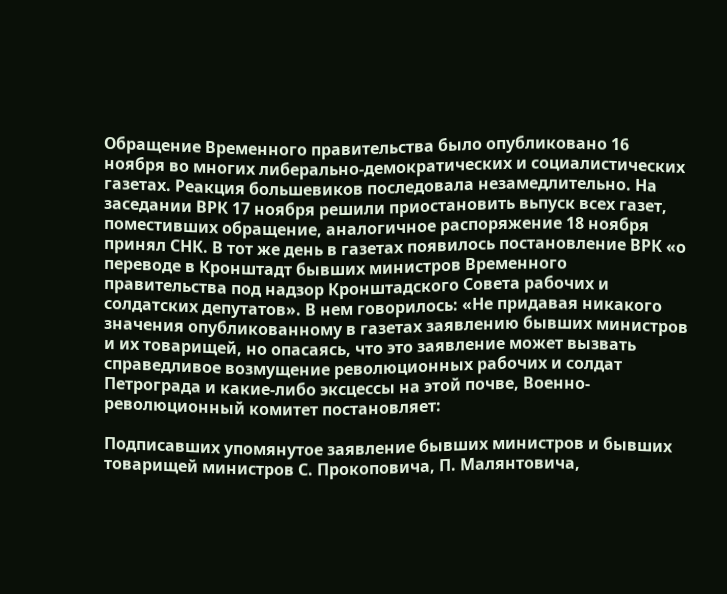Обращение Временного правительства было опубликовано 16 ноября во многих либерально-демократических и социалистических газетах. Реакция большевиков последовала незамедлительно. На заседании ВРК 17 ноября решили приостановить вьпуск всех газет, поместивших обращение, аналогичное распоряжение 18 ноября принял СНК. В тот же день в газетах появилось постановление ВРК «о переводе в Кронштадт бывших министров Временного правительства под надзор Кронштадского Совета рабочих и солдатских депутатов». В нем говорилось: «Не придавая никакого значения опубликованному в газетах заявлению бывших министров и их товарищей, но опасаясь, что это заявление может вызвать справедливое возмущение революционных рабочих и солдат Петрограда и какие-либо эксцессы на этой почве, Военно-революционный комитет постановляет:

Подписавших упомянутое заявление бывших министров и бывших товарищей министров С. Прокоповича, П. Малянтовича,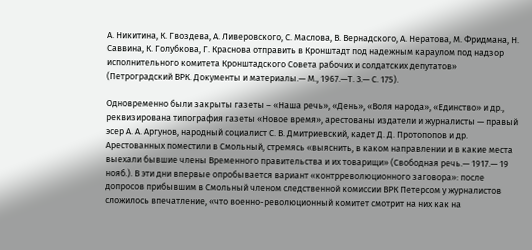А. Никитина, К. Гвоздева, А. Ливеровского, С. Маслова, В. Вернадского, А. Нератова, М. Фридмана, Н. Саввина, К. Голубкова, Г. Краснова отправить в Кронштадт под надежным караулом под надзор исполнительного комитета Кронштадского Совета рабочих и солдатских депутатов» (Петроградский ВРК. Документы и материалы.— М., 1967.—Т. 3.— С. 175).

Одновременно были закрыты газеты – «Наша речь», «День», «Воля народа», «Единство» и др., реквизирована типография газеты «Новое время», арестованы издатели и журналисты — правый эсер А. А. Аргунов, народный социалист С. В. Дмитриевский, кадет Д. Д. Протопопов и др. Арестованных поместили в Смольный, стремясь «выяснить, в каком направлении и в какие места выехали бывшие члены Временного правительства и их товарищи» (Свободная речь.— 1917.— 19 нояб.). В эти дни впервые опробывается вариант «контрреволюционного заговора»: после допросов прибывшим в Смольный членом следственной комиссии ВРК Петерсом у журналистов сложилось впечатление, «что военно-революционный комитет смотрит на них как на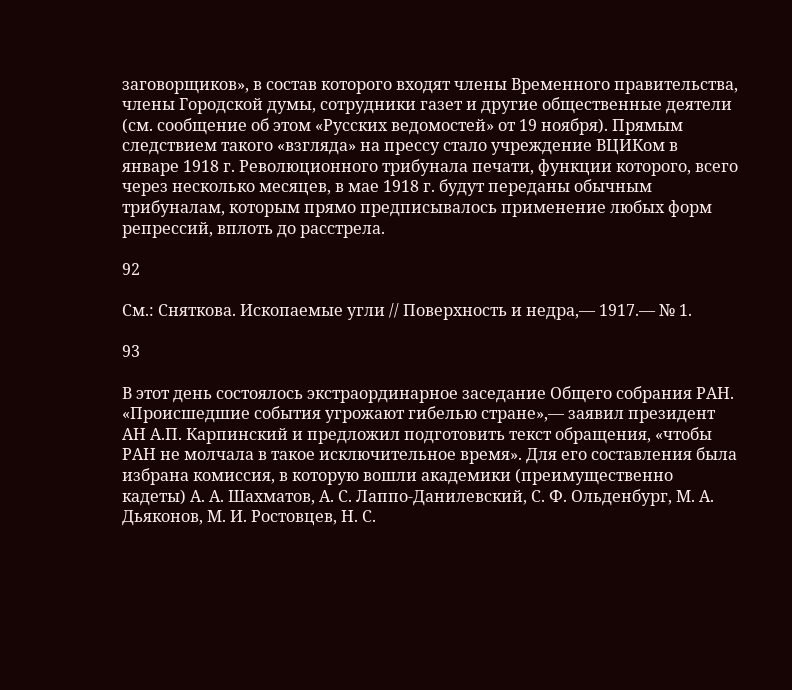заговорщиков», в состав которого входят члены Временного правительства, члены Городской думы, сотрудники газет и другие общественные деятели (см. сообщение об этом «Русских ведомостей» от 19 ноября). Прямым следствием такого «взгляда» на прессу стало учреждение ВЦИКом в январе 1918 г. Революционного трибунала печати, функции которого, всего через несколько месяцев, в мае 1918 г. будут переданы обычным трибуналам, которым прямо предписывалось применение любых форм репрессий, вплоть до расстрела.

92

См.: Сняткова. Ископаемые угли // Поверхность и недра,— 1917.— № 1.

93

В этот день состоялось экстраординарное заседание Общего собрания РАН. «Происшедшие события угрожают гибелью стране»,— заявил президент АН А.П. Карпинский и предложил подготовить текст обращения, «чтобы РАН не молчала в такое исключительное время». Для его составления была избрана комиссия, в которую вошли академики (преимущественно кадеты) А. А. Шахматов, А. С. Лаппо-Данилевский, С. Ф. Ольденбург, М. А. Дьяконов, М. И. Ростовцев, Н. С.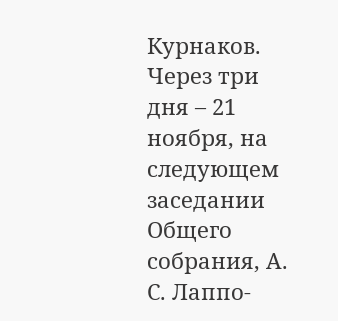Курнаков. Через три дня – 21 ноября, на следующем заседании Общего собрания, А. С. Лаппо-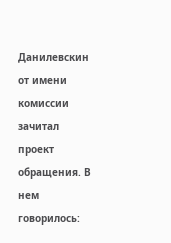Данилевскин от имени комиссии зачитал проект обращения. В нем говорилось: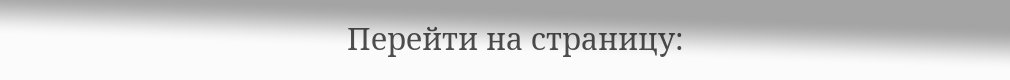Перейти на страницу: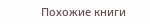Похожие книги